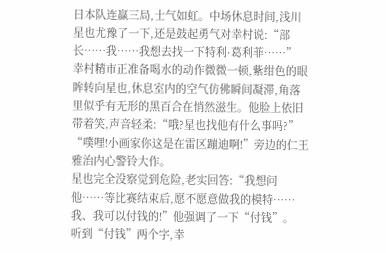日本队连赢三局,士气如虹。中场休息时间,浅川星也尤豫了一下,还是鼓起勇气对幸村说:“部长……我……我想去找一下特利·葛利菲……”
幸村精市正准备喝水的动作微微一顿,紫绀色的眼眸转向星也,休息室内的空气仿佛瞬间凝滞,角落里似乎有无形的黑百合在悄然滋生。他脸上依旧带着笑,声音轻柔:“哦?星也找他有什么事吗?”
“噗哩!小画家你这是在雷区蹦迪啊!”旁边的仁王雅治内心警铃大作。
星也完全没察觉到危险,老实回答:“我想问他……等比赛结束后,愿不愿意做我的模特……我、我可以付钱的!”他强调了一下“付钱”。
听到“付钱”两个字,幸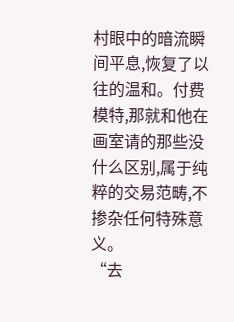村眼中的暗流瞬间平息,恢复了以往的温和。付费模特,那就和他在画室请的那些没什么区别,属于纯粹的交易范畴,不掺杂任何特殊意义。
“去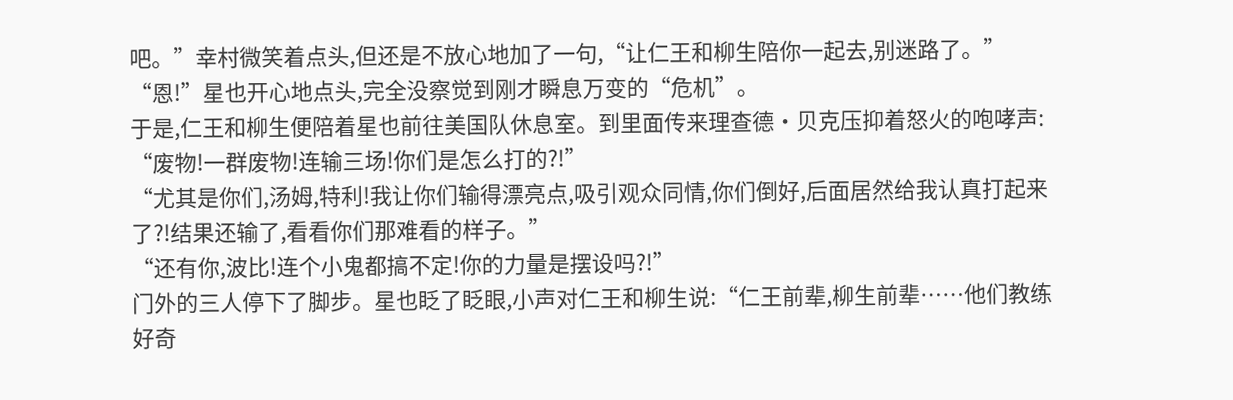吧。”幸村微笑着点头,但还是不放心地加了一句,“让仁王和柳生陪你一起去,别迷路了。”
“恩!”星也开心地点头,完全没察觉到刚才瞬息万变的“危机”。
于是,仁王和柳生便陪着星也前往美国队休息室。到里面传来理查德·贝克压抑着怒火的咆哮声:
“废物!一群废物!连输三场!你们是怎么打的?!”
“尤其是你们,汤姆,特利!我让你们输得漂亮点,吸引观众同情,你们倒好,后面居然给我认真打起来了?!结果还输了,看看你们那难看的样子。”
“还有你,波比!连个小鬼都搞不定!你的力量是摆设吗?!”
门外的三人停下了脚步。星也眨了眨眼,小声对仁王和柳生说:“仁王前辈,柳生前辈……他们教练好奇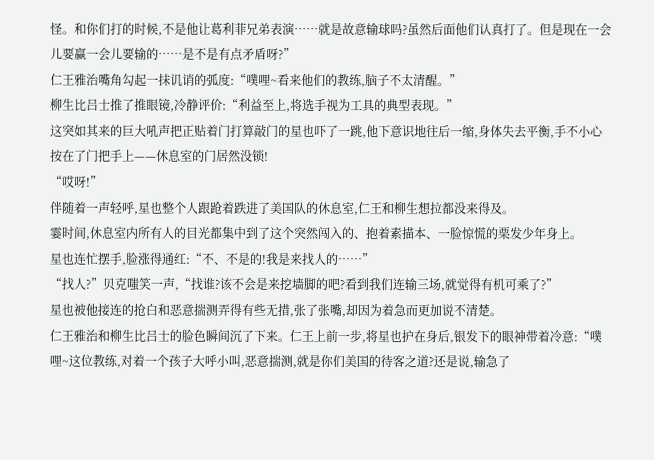怪。和你们打的时候,不是他让葛利菲兄弟表演……就是故意输球吗?虽然后面他们认真打了。但是现在一会儿要赢一会儿要输的……是不是有点矛盾呀?”
仁王雅治嘴角勾起一抹讥诮的弧度:“噗哩~看来他们的教练,脑子不太清醒。”
柳生比吕士推了推眼镜,冷静评价:“利益至上,将选手视为工具的典型表现。”
这突如其来的巨大吼声把正贴着门打算敲门的星也吓了一跳,他下意识地往后一缩,身体失去平衡,手不小心按在了门把手上——休息室的门居然没锁!
“哎呀!”
伴随着一声轻呼,星也整个人跟跄着跌进了美国队的休息室,仁王和柳生想拉都没来得及。
霎时间,休息室内所有人的目光都集中到了这个突然闯入的、抱着素描本、一脸惊慌的栗发少年身上。
星也连忙摆手,脸涨得通红:“不、不是的!我是来找人的……”
“找人?”贝克嗤笑一声,“找谁?该不会是来挖墙脚的吧?看到我们连输三场,就觉得有机可乘了?”
星也被他接连的抢白和恶意揣测弄得有些无措,张了张嘴,却因为着急而更加说不清楚。
仁王雅治和柳生比吕士的脸色瞬间沉了下来。仁王上前一步,将星也护在身后,银发下的眼神带着冷意:“噗哩~这位教练,对着一个孩子大呼小叫,恶意揣测,就是你们美国的待客之道?还是说,输急了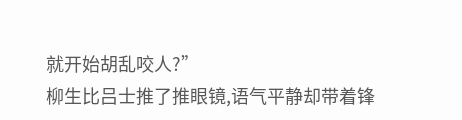就开始胡乱咬人?”
柳生比吕士推了推眼镜,语气平静却带着锋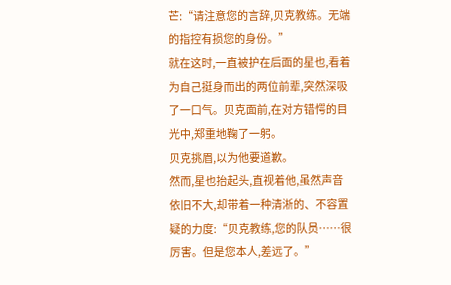芒:“请注意您的言辞,贝克教练。无端的指控有损您的身份。”
就在这时,一直被护在后面的星也,看着为自己挺身而出的两位前辈,突然深吸了一口气。贝克面前,在对方错愕的目光中,郑重地鞠了一躬。
贝克挑眉,以为他要道歉。
然而,星也抬起头,直视着他,虽然声音依旧不大,却带着一种清淅的、不容置疑的力度:“贝克教练,您的队员……很厉害。但是您本人,差远了。”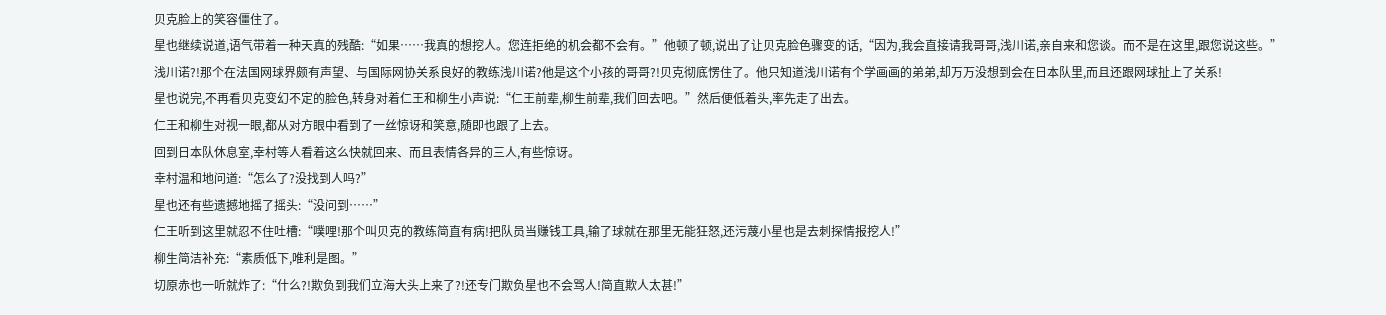贝克脸上的笑容僵住了。
星也继续说道,语气带着一种天真的残酷:“如果……我真的想挖人。您连拒绝的机会都不会有。”他顿了顿,说出了让贝克脸色骤变的话,“因为,我会直接请我哥哥,浅川诺,亲自来和您谈。而不是在这里,跟您说这些。”
浅川诺?!那个在法国网球界颇有声望、与国际网协关系良好的教练浅川诺?他是这个小孩的哥哥?!贝克彻底愣住了。他只知道浅川诺有个学画画的弟弟,却万万没想到会在日本队里,而且还跟网球扯上了关系!
星也说完,不再看贝克变幻不定的脸色,转身对着仁王和柳生小声说:“仁王前辈,柳生前辈,我们回去吧。”然后便低着头,率先走了出去。
仁王和柳生对视一眼,都从对方眼中看到了一丝惊讶和笑意,随即也跟了上去。
回到日本队休息室,幸村等人看着这么快就回来、而且表情各异的三人,有些惊讶。
幸村温和地问道:“怎么了?没找到人吗?”
星也还有些遗撼地摇了摇头:“没问到……”
仁王听到这里就忍不住吐槽:“噗哩!那个叫贝克的教练简直有病!把队员当赚钱工具,输了球就在那里无能狂怒,还污蔑小星也是去刺探情报挖人!”
柳生简洁补充:“素质低下,唯利是图。”
切原赤也一听就炸了:“什么?!欺负到我们立海大头上来了?!还专门欺负星也不会骂人!简直欺人太甚!”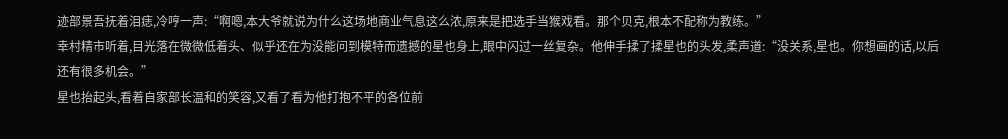迹部景吾抚着泪痣,冷哼一声:“啊嗯,本大爷就说为什么这场地商业气息这么浓,原来是把选手当猴戏看。那个贝克,根本不配称为教练。”
幸村精市听着,目光落在微微低着头、似乎还在为没能问到模特而遗撼的星也身上,眼中闪过一丝复杂。他伸手揉了揉星也的头发,柔声道:“没关系,星也。你想画的话,以后还有很多机会。”
星也抬起头,看着自家部长温和的笑容,又看了看为他打抱不平的各位前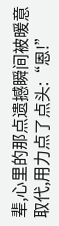辈,心里的那点遗撼瞬间被暖意取代,用力点了点头:“恩!”